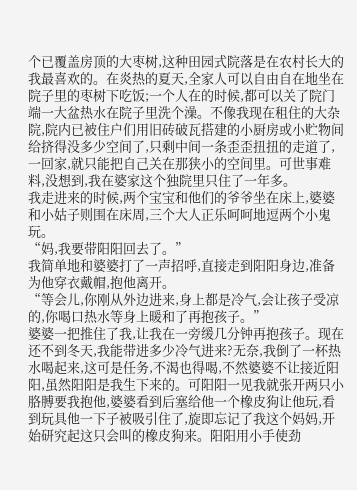个已覆盖房顶的大枣树,这种田园式院落是在农村长大的我最喜欢的。在炎热的夏天,全家人可以自由自在地坐在院子里的枣树下吃饭;一个人在的时候,都可以关了院门端一大盆热水在院子里洗个澡。不像我现在租住的大杂院,院内已被住户们用旧砖破瓦搭建的小厨房或小贮物间给挤得没多少空间了,只剩中间一条歪歪扭扭的走道了,一回家,就只能把自己关在那狭小的空间里。可世事难料,没想到,我在婆家这个独院里只住了一年多。
我走进来的时候,两个宝宝和他们的爷爷坐在床上,婆婆和小姑子则围在床周,三个大人正乐呵呵地逗两个小鬼玩。
“妈,我要带阳阳回去了。”
我简单地和婆婆打了一声招呼,直接走到阳阳身边,准备为他穿衣戴帽,抱他离开。
“等会儿,你刚从外边进来,身上都是冷气,会让孩子受凉的,你喝口热水等身上暖和了再抱孩子。”
婆婆一把推住了我,让我在一旁缓几分钟再抱孩子。现在还不到冬天,我能带进多少冷气进来?无奈,我倒了一杯热水喝起来,这可是任务,不渴也得喝,不然婆婆不让接近阳阳,虽然阳阳是我生下来的。可阳阳一见我就张开两只小胳膊要我抱他,婆婆看到后塞给他一个橡皮狗让他玩,看到玩具他一下子被吸引住了,旋即忘记了我这个妈妈,开始研究起这只会叫的橡皮狗来。阳阳用小手使劲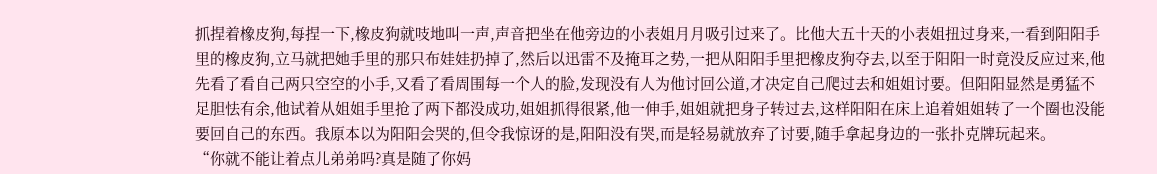抓捏着橡皮狗,每捏一下,橡皮狗就吱地叫一声,声音把坐在他旁边的小表姐月月吸引过来了。比他大五十天的小表姐扭过身来,一看到阳阳手里的橡皮狗,立马就把她手里的那只布娃娃扔掉了,然后以迅雷不及掩耳之势,一把从阳阳手里把橡皮狗夺去,以至于阳阳一时竟没反应过来,他先看了看自己两只空空的小手,又看了看周围每一个人的脸,发现没有人为他讨回公道,才决定自己爬过去和姐姐讨要。但阳阳显然是勇猛不足胆怯有余,他试着从姐姐手里抢了两下都没成功,姐姐抓得很紧,他一伸手,姐姐就把身子转过去,这样阳阳在床上追着姐姐转了一个圈也没能要回自己的东西。我原本以为阳阳会哭的,但令我惊讶的是,阳阳没有哭,而是轻易就放弃了讨要,随手拿起身边的一张扑克牌玩起来。
“你就不能让着点儿弟弟吗?真是随了你妈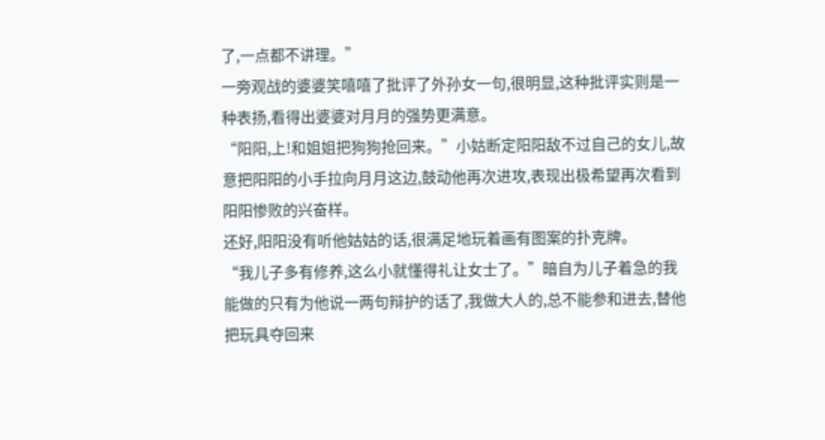了,一点都不讲理。”
一旁观战的婆婆笑嘻嘻了批评了外孙女一句,很明显,这种批评实则是一种表扬,看得出婆婆对月月的强势更满意。
“阳阳,上!和姐姐把狗狗抢回来。”小姑断定阳阳敌不过自己的女儿,故意把阳阳的小手拉向月月这边,鼓动他再次进攻,表现出极希望再次看到阳阳惨败的兴奋样。
还好,阳阳没有听他姑姑的话,很满足地玩着画有图案的扑克牌。
“我儿子多有修养,这么小就懂得礼让女士了。”暗自为儿子着急的我能做的只有为他说一两句辩护的话了,我做大人的,总不能参和进去,替他把玩具夺回来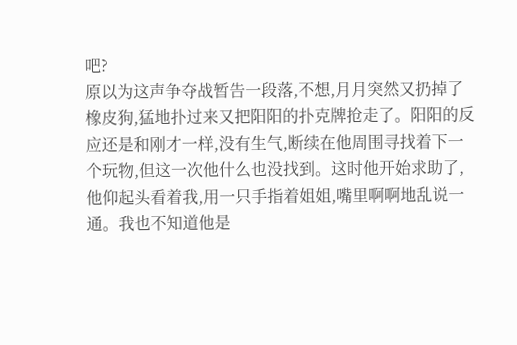吧?
原以为这声争夺战暂告一段落,不想,月月突然又扔掉了橡皮狗,猛地扑过来又把阳阳的扑克牌抢走了。阳阳的反应还是和刚才一样,没有生气,断续在他周围寻找着下一个玩物,但这一次他什么也没找到。这时他开始求助了,他仰起头看着我,用一只手指着姐姐,嘴里啊啊地乱说一通。我也不知道他是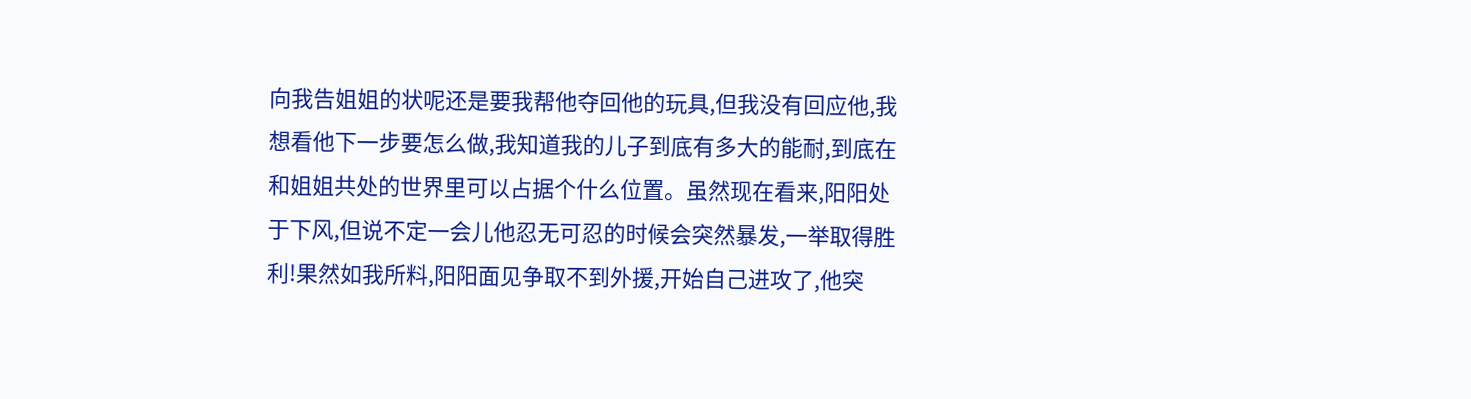向我告姐姐的状呢还是要我帮他夺回他的玩具,但我没有回应他,我想看他下一步要怎么做,我知道我的儿子到底有多大的能耐,到底在和姐姐共处的世界里可以占据个什么位置。虽然现在看来,阳阳处于下风,但说不定一会儿他忍无可忍的时候会突然暴发,一举取得胜利!果然如我所料,阳阳面见争取不到外援,开始自己进攻了,他突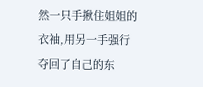然一只手揪住姐姐的衣袖,用另一手强行夺回了自己的东